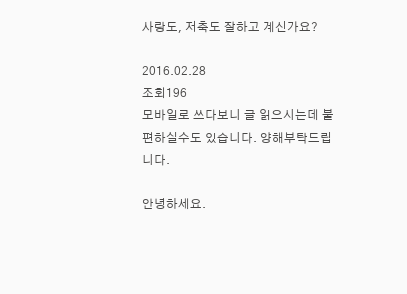사랑도, 저축도 잘하고 계신가요?

2016.02.28
조회196
모바일로 쓰다보니 글 읽으시는데 불편하실수도 있습니다. 양해부탁드립니다.

안녕하세요.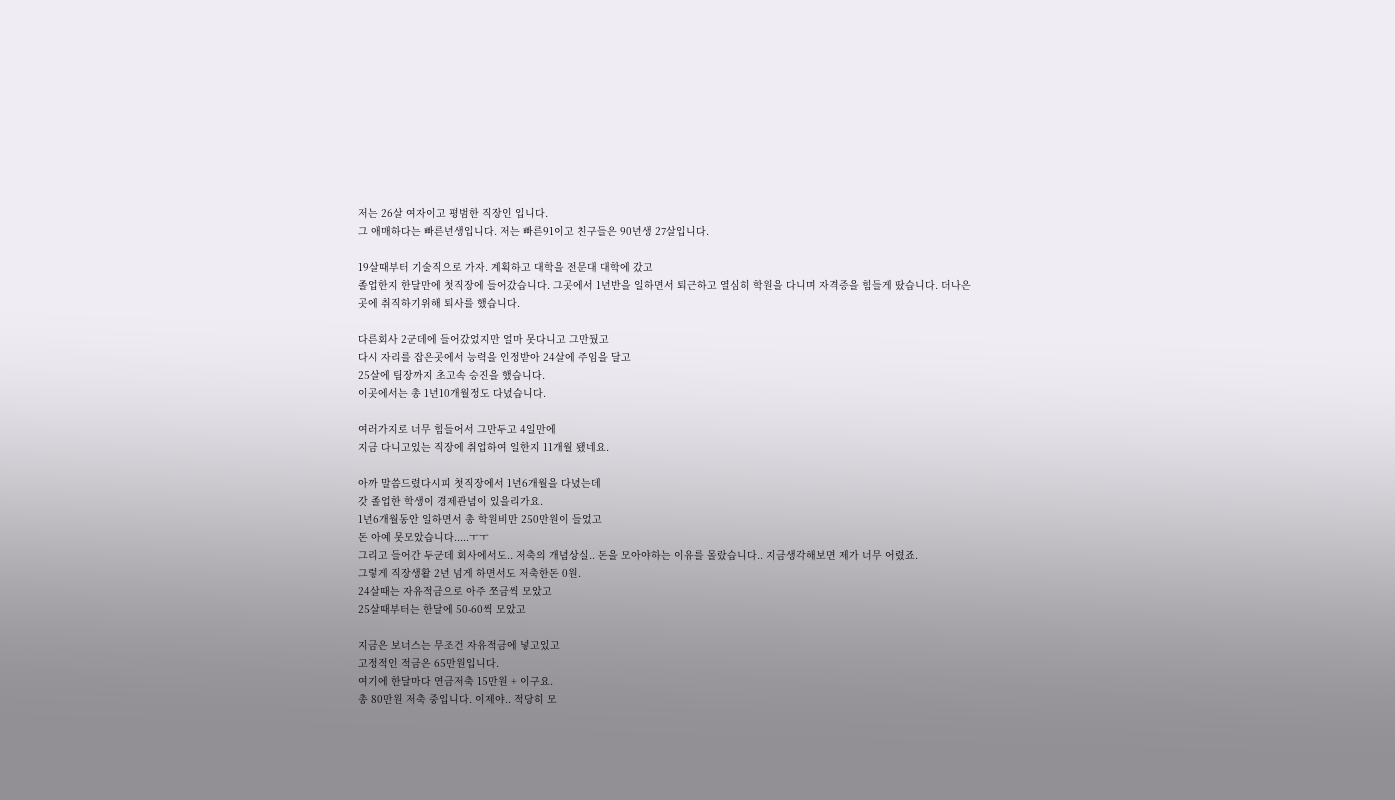저는 26살 여자이고 평범한 직장인 입니다.
그 애매하다는 빠른년생입니다. 저는 빠른91이고 친구들은 90년생 27살입니다.

19살때부터 기술직으로 가자. 계획하고 대학을 전문대 대학에 갔고
졸업한지 한달만에 첫직장에 들어갔습니다. 그곳에서 1년반을 일하면서 퇴근하고 열심히 학원을 다니며 자격증을 힘들게 땄습니다. 더나은곳에 취직하기위해 퇴사를 했습니다.

다른회사 2군데에 들어갔었지만 얼마 못다니고 그만뒀고
다시 자리를 잡은곳에서 능력을 인정받아 24살에 주임을 달고
25살에 팀장까지 초고속 승진을 했습니다.
이곳에서는 총 1년10개월정도 다녔습니다.

여러가지로 너무 힘들어서 그만두고 4일만에
지금 다니고있는 직장에 취업하여 일한지 11개월 됐네요.

아까 말씀드렸다시피 첫직장에서 1년6개월을 다녔는데
갓 졸업한 학생이 경제관념이 있을리가요.
1년6개월동안 일하면서 총 학원비만 250만원이 들었고
돈 아예 못모았습니다.....ㅜㅜ
그리고 들어간 두군데 회사에서도.. 저축의 개념상실.. 돈을 모아야하는 이유를 몰랐습니다.. 지금생각해보면 제가 너무 어렸죠.
그렇게 직장생활 2년 넘게 하면서도 저축한돈 0원.
24살때는 자유적금으로 아주 쪼금씩 모았고
25살때부터는 한달에 50-60씩 모았고

지금은 보너스는 무조건 자유적금에 넣고있고
고정적인 적금은 65만원입니다.
여기에 한달마다 연금저축 15만원 + 이구요.
총 80만원 저축 중입니다. 이제야.. 적당히 모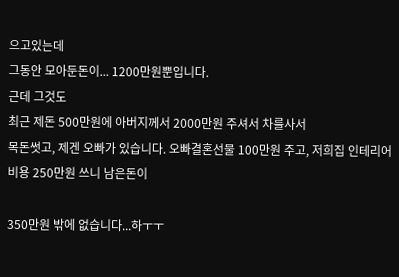으고있는데
그동안 모아둔돈이... 1200만원뿐입니다.
근데 그것도
최근 제돈 500만원에 아버지께서 2000만원 주셔서 차를사서
목돈썻고, 제겐 오빠가 있습니다. 오빠결혼선물 100만원 주고, 저희집 인테리어비용 250만원 쓰니 남은돈이

350만원 밖에 없습니다...하ㅜㅜ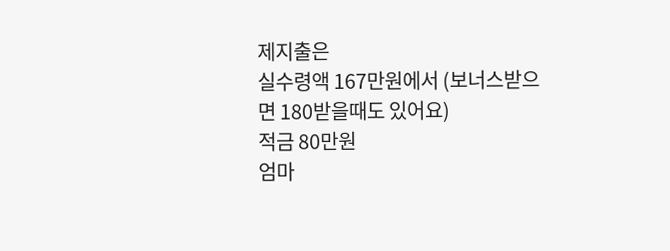제지출은
실수령액 167만원에서 (보너스받으면 180받을때도 있어요)
적금 80만원
엄마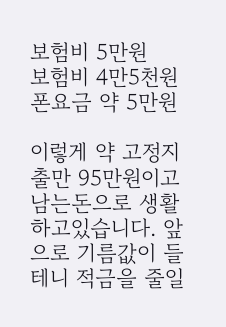보험비 5만원
보험비 4만5천원
폰요금 약 5만원

이렇게 약 고정지출만 95만원이고
남는돈으로 생활하고있습니다. 앞으로 기름값이 들테니 적금을 줄일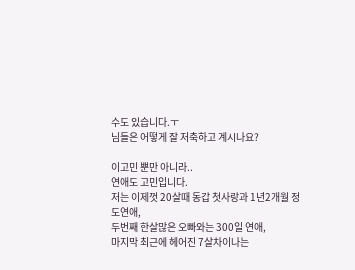수도 있습니다.ㅜ
님들은 어떻게 잘 저축하고 계시나요?

이고민 뿐만 아니라..
연애도 고민입니다.
저는 이제껏 20살때 동갑 첫사랑과 1년2개월 정도연애,
두번째 한살많은 오빠와는 300일 연애,
마지막 최근에 헤어진 7살차이나는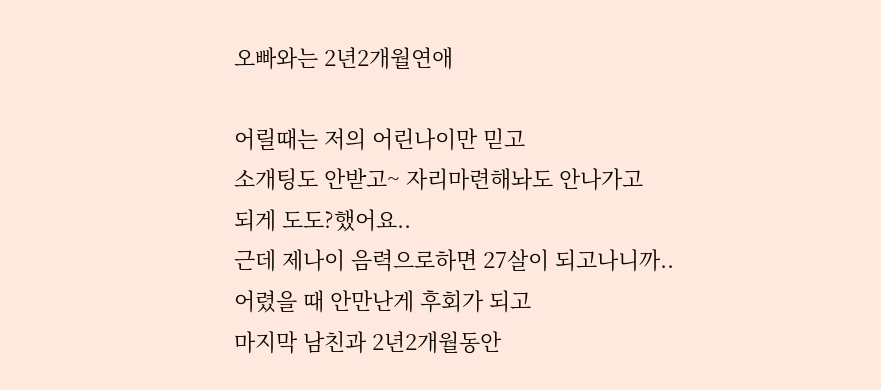오빠와는 2년2개월연애

어릴때는 저의 어린나이만 믿고
소개팅도 안받고~ 자리마련해놔도 안나가고
되게 도도?했어요..
근데 제나이 음력으로하면 27살이 되고나니까..
어렸을 때 안만난게 후회가 되고
마지막 남친과 2년2개월동안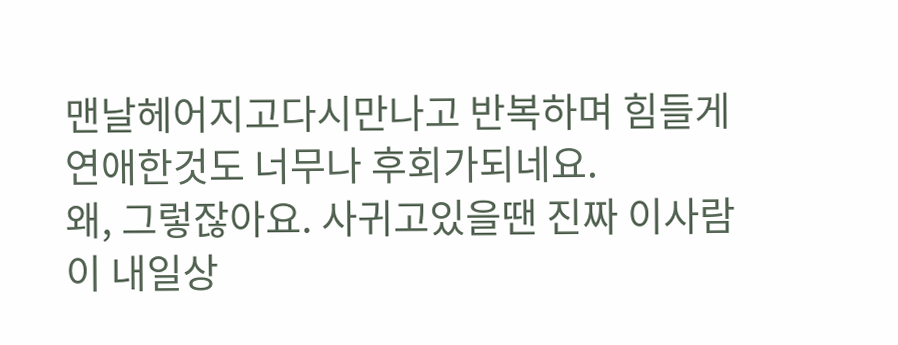맨날헤어지고다시만나고 반복하며 힘들게 연애한것도 너무나 후회가되네요.
왜, 그렇잖아요. 사귀고있을땐 진짜 이사람이 내일상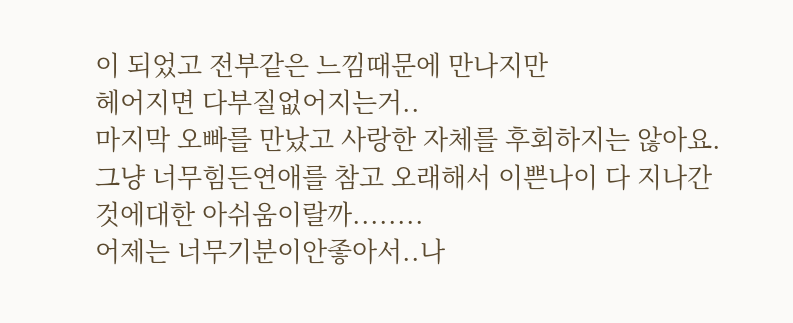이 되었고 전부같은 느낌때문에 만나지만
헤어지면 다부질없어지는거..
마지막 오빠를 만났고 사랑한 자체를 후회하지는 않아요.
그냥 너무힘든연애를 참고 오래해서 이쁜나이 다 지나간것에대한 아쉬움이랄까........
어제는 너무기분이안좋아서..나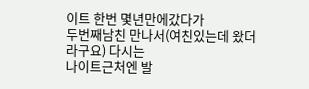이트 한번 몇년만에갔다가
두번째남친 만나서(여친있는데 왔더라구요) 다시는
나이트근처엔 발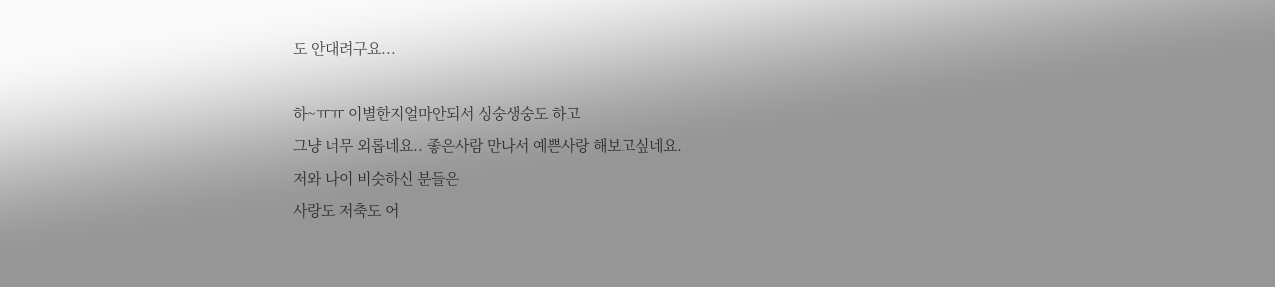도 안대려구요...

하~ㅠㅠ 이별한지얼마안되서 싱숭생숭도 하고
그냥 너무 외롭네요.. 좋은사람 만나서 예쁜사랑 해보고싶네요.
저와 나이 비슷하신 분들은
사랑도 저축도 어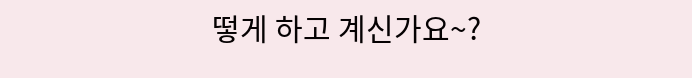떻게 하고 계신가요~?